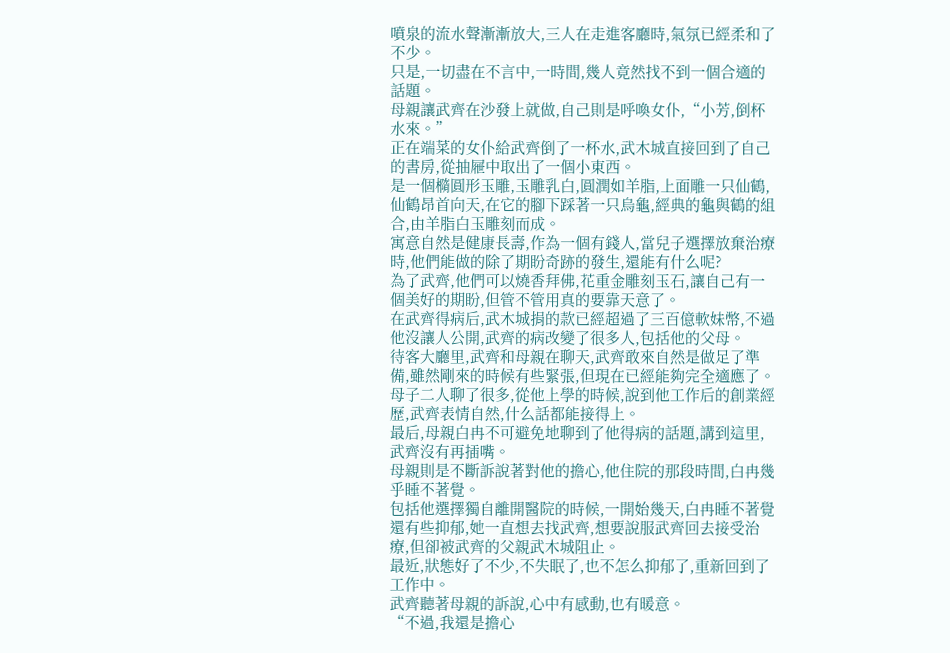噴泉的流水聲漸漸放大,三人在走進客廳時,氣氛已經柔和了不少。
只是,一切盡在不言中,一時間,幾人竟然找不到一個合適的話題。
母親讓武齊在沙發上就做,自己則是呼喚女仆,“小芳,倒杯水來。”
正在端菜的女仆給武齊倒了一杯水,武木城直接回到了自己的書房,從抽屜中取出了一個小東西。
是一個橢圓形玉雕,玉雕乳白,圓潤如羊脂,上面雕一只仙鶴,仙鶴昂首向天,在它的腳下踩著一只烏龜,經典的龜與鶴的組合,由羊脂白玉雕刻而成。
寓意自然是健康長壽,作為一個有錢人,當兒子選擇放棄治療時,他們能做的除了期盼奇跡的發生,還能有什么呢?
為了武齊,他們可以燒香拜佛,花重金雕刻玉石,讓自己有一個美好的期盼,但管不管用真的要靠天意了。
在武齊得病后,武木城捐的款已經超過了三百億軟妹幣,不過他沒讓人公開,武齊的病改變了很多人,包括他的父母。
待客大廳里,武齊和母親在聊天,武齊敢來自然是做足了準備,雖然剛來的時候有些緊張,但現在已經能夠完全適應了。
母子二人聊了很多,從他上學的時候,說到他工作后的創業經歷,武齊表情自然,什么話都能接得上。
最后,母親白冉不可避免地聊到了他得病的話題,講到這里,武齊沒有再插嘴。
母親則是不斷訴說著對他的擔心,他住院的那段時間,白冉幾乎睡不著覺。
包括他選擇獨自離開醫院的時候,一開始幾天,白冉睡不著覺還有些抑郁,她一直想去找武齊,想要說服武齊回去接受治療,但卻被武齊的父親武木城阻止。
最近,狀態好了不少,不失眠了,也不怎么抑郁了,重新回到了工作中。
武齊聽著母親的訴說,心中有感動,也有暖意。
“不過,我還是擔心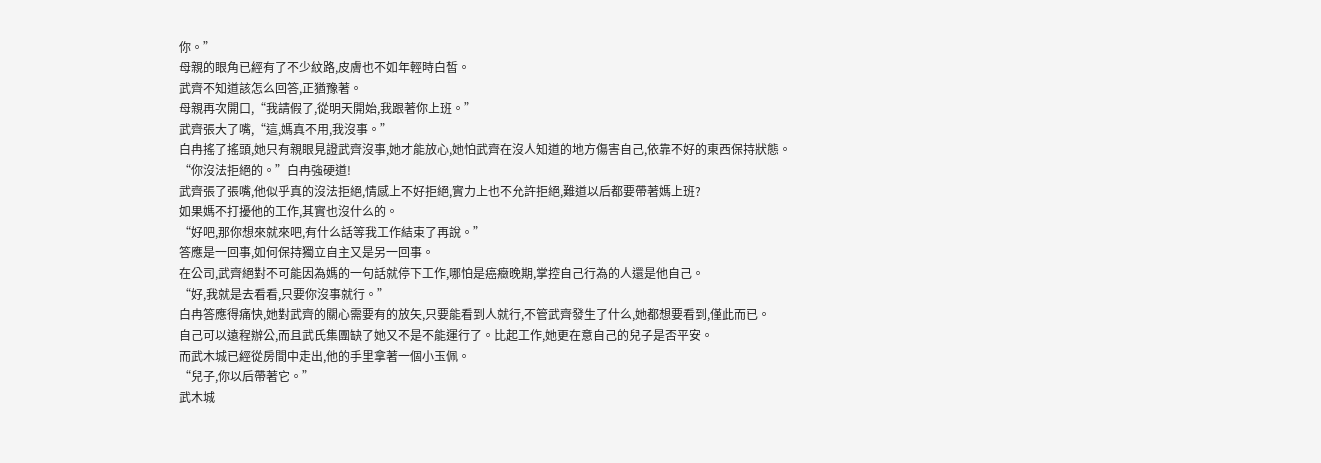你。”
母親的眼角已經有了不少紋路,皮膚也不如年輕時白皙。
武齊不知道該怎么回答,正猶豫著。
母親再次開口,“我請假了,從明天開始,我跟著你上班。”
武齊張大了嘴,“這,媽真不用,我沒事。”
白冉搖了搖頭,她只有親眼見證武齊沒事,她才能放心,她怕武齊在沒人知道的地方傷害自己,依靠不好的東西保持狀態。
“你沒法拒絕的。”白冉強硬道!
武齊張了張嘴,他似乎真的沒法拒絕,情感上不好拒絕,實力上也不允許拒絕,難道以后都要帶著媽上班?
如果媽不打擾他的工作,其實也沒什么的。
“好吧,那你想來就來吧,有什么話等我工作結束了再說。”
答應是一回事,如何保持獨立自主又是另一回事。
在公司,武齊絕對不可能因為媽的一句話就停下工作,哪怕是癌癥晚期,掌控自己行為的人還是他自己。
“好,我就是去看看,只要你沒事就行。”
白冉答應得痛快,她對武齊的關心需要有的放矢,只要能看到人就行,不管武齊發生了什么,她都想要看到,僅此而已。
自己可以遠程辦公,而且武氏集團缺了她又不是不能運行了。比起工作,她更在意自己的兒子是否平安。
而武木城已經從房間中走出,他的手里拿著一個小玉佩。
“兒子,你以后帶著它。”
武木城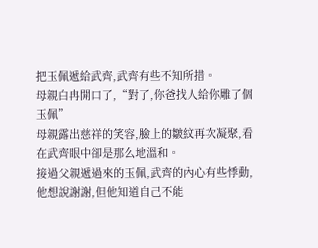把玉佩遞給武齊,武齊有些不知所措。
母親白冉開口了,“對了,你爸找人給你雕了個玉佩”
母親露出慈祥的笑容,臉上的皺紋再次凝聚,看在武齊眼中卻是那么地溫和。
接過父親遞過來的玉佩,武齊的內心有些悸動,他想說謝謝,但他知道自己不能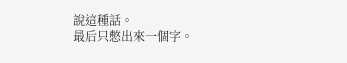說這種話。
最后只憋出來一個字。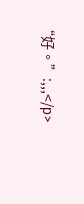“好。”:,,,</p>